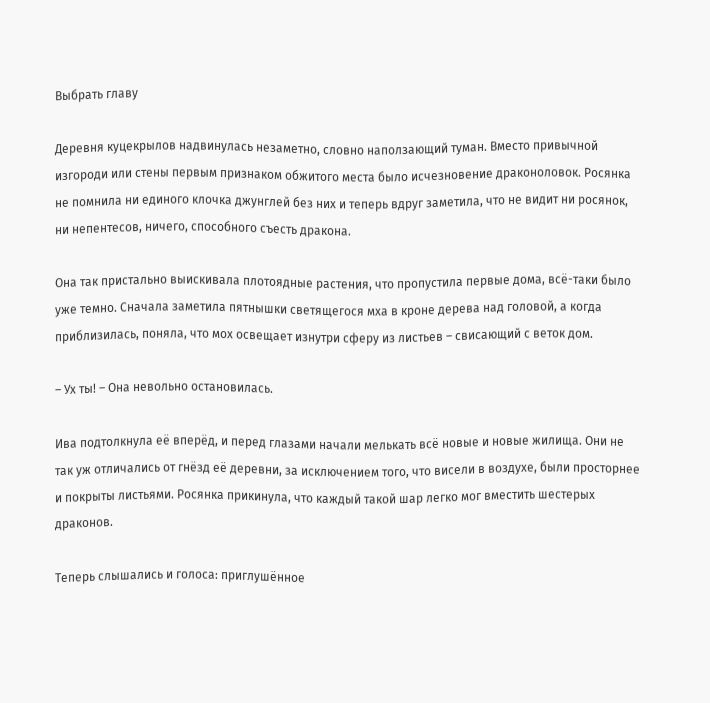Выбрать главу

Деревня куцекрылов надвинулась незаметно, словно наползающий туман. Вместо привычной изгороди или стены первым признаком обжитого места было исчезновение драконоловок. Росянка не помнила ни единого клочка джунглей без них и теперь вдруг заметила, что не видит ни росянок, ни непентесов, ничего, способного съесть дракона.

Она так пристально выискивала плотоядные растения, что пропустила первые дома, всё-таки было уже темно. Сначала заметила пятнышки светящегося мха в кроне дерева над головой, а когда приблизилась, поняла, что мох освещает изнутри сферу из листьев – свисающий с веток дом.

– Ух ты! – Она невольно остановилась.

Ива подтолкнула её вперёд, и перед глазами начали мелькать всё новые и новые жилища. Они не так уж отличались от гнёзд её деревни, за исключением того, что висели в воздухе, были просторнее и покрыты листьями. Росянка прикинула, что каждый такой шар легко мог вместить шестерых драконов.

Теперь слышались и голоса: приглушённое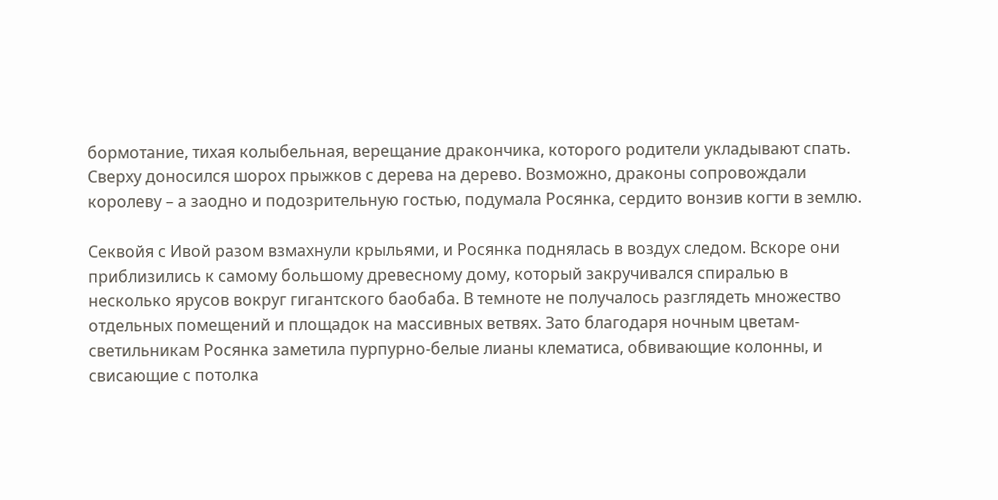бормотание, тихая колыбельная, верещание дракончика, которого родители укладывают спать. Сверху доносился шорох прыжков с дерева на дерево. Возможно, драконы сопровождали королеву – а заодно и подозрительную гостью, подумала Росянка, сердито вонзив когти в землю.

Секвойя с Ивой разом взмахнули крыльями, и Росянка поднялась в воздух следом. Вскоре они приблизились к самому большому древесному дому, который закручивался спиралью в несколько ярусов вокруг гигантского баобаба. В темноте не получалось разглядеть множество отдельных помещений и площадок на массивных ветвях. Зато благодаря ночным цветам-светильникам Росянка заметила пурпурно-белые лианы клематиса, обвивающие колонны, и свисающие с потолка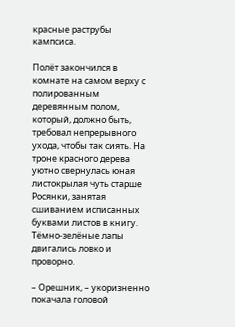красные раструбы кампсиса.

Полёт закончился в комнате на самом верху с полированным деревянным полом, который, должно быть, требовал непрерывного ухода, чтобы так сиять. На троне красного дерева уютно свернулась юная листокрылая чуть старше Росянки, занятая сшиванием исписанных буквами листов в книгу. Тёмно-зелёные лапы двигались ловко и проворно.

– Орешник, – укоризненно покачала головой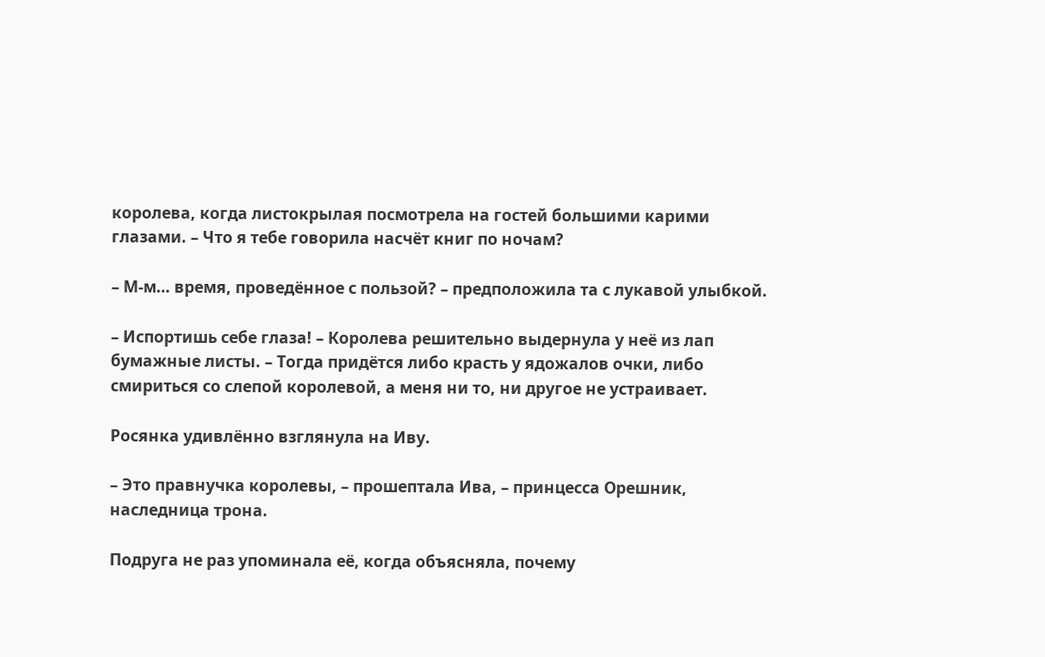королева, когда листокрылая посмотрела на гостей большими карими глазами. – Что я тебе говорила насчёт книг по ночам?

– М-м… время, проведённое с пользой? – предположила та с лукавой улыбкой.

– Испортишь себе глаза! – Королева решительно выдернула у неё из лап бумажные листы. – Тогда придётся либо красть у ядожалов очки, либо смириться со слепой королевой, а меня ни то, ни другое не устраивает.

Росянка удивлённо взглянула на Иву.

– Это правнучка королевы, – прошептала Ива, – принцесса Орешник, наследница трона.

Подруга не раз упоминала её, когда объясняла, почему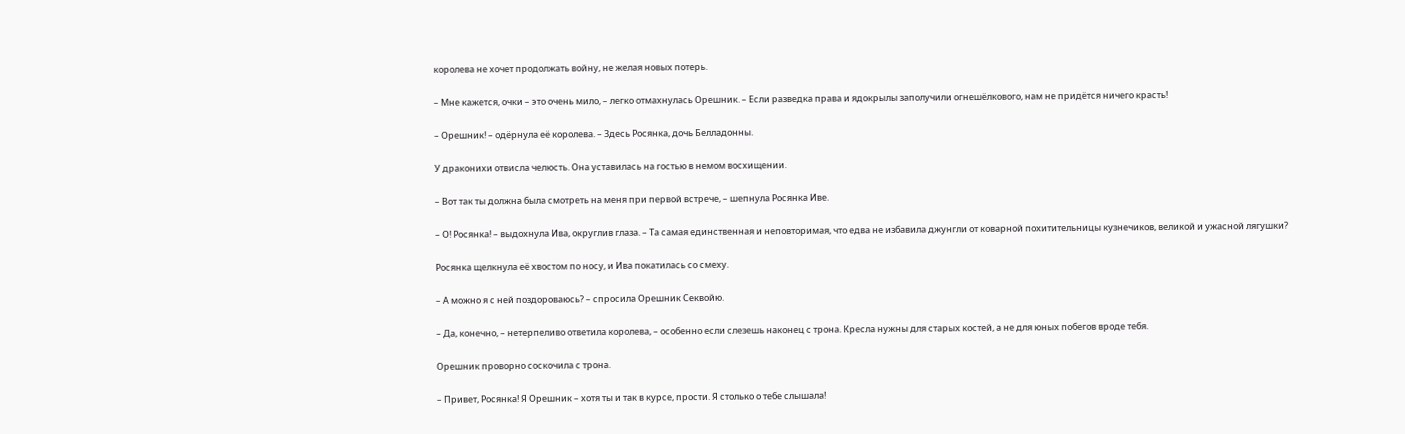королева не хочет продолжать войну, не желая новых потерь.

– Мне кажется, очки – это очень мило, – легко отмахнулась Орешник. – Если разведка права и ядокрылы заполучили огнешёлкового, нам не придётся ничего красть!

– Орешник! – одёрнула её королева. – Здесь Росянка, дочь Белладонны.

У драконихи отвисла челюсть. Она уставилась на гостью в немом восхищении.

– Вот так ты должна была смотреть на меня при первой встрече, – шепнула Росянка Иве.

– О! Росянка! – выдохнула Ива, округлив глаза. – Та самая единственная и неповторимая, что едва не избавила джунгли от коварной похитительницы кузнечиков, великой и ужасной лягушки?

Росянка щелкнула её хвостом по носу, и Ива покатилась со смеху.

– А можно я с ней поздороваюсь? – спросила Орешник Секвойю.

– Да, конечно, – нетерпеливо ответила королева, – особенно если слезешь наконец с трона. Кресла нужны для старых костей, а не для юных побегов вроде тебя.

Орешник проворно соскочила с трона.

– Привет, Росянка! Я Орешник – хотя ты и так в курсе, прости. Я столько о тебе слышала!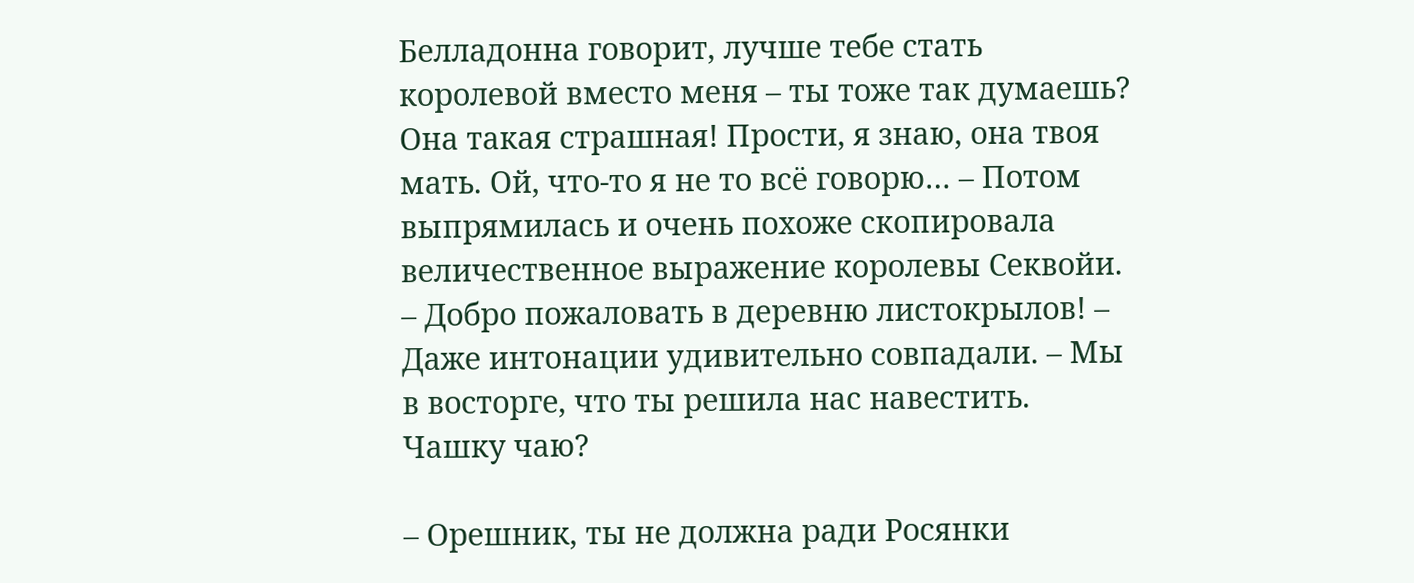Белладонна говорит, лучше тебе стать королевой вместо меня – ты тоже так думаешь? Она такая страшная! Прости, я знаю, она твоя мать. Ой, что-то я не то всё говорю… – Потом выпрямилась и очень похоже скопировала величественное выражение королевы Секвойи. – Добро пожаловать в деревню листокрылов! – Даже интонации удивительно совпадали. – Мы в восторге, что ты решила нас навестить. Чашку чаю?

– Орешник, ты не должна ради Росянки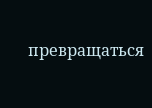превращаться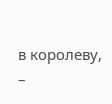в королеву, –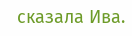сказала Ива.